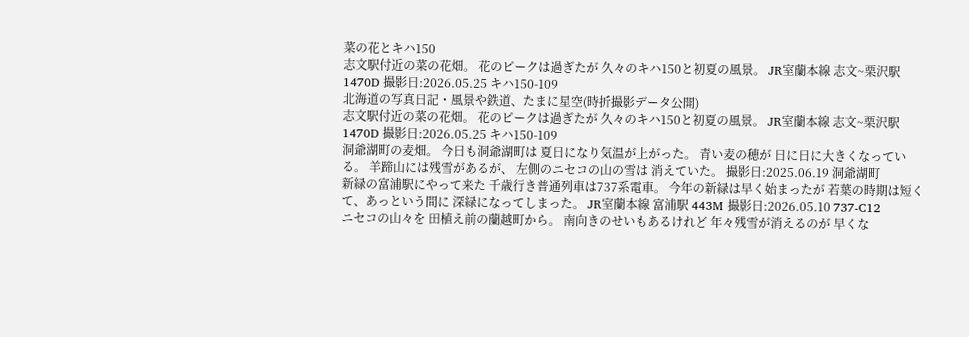菜の花とキハ150
志文駅付近の菜の花畑。 花のピークは過ぎたが 久々のキハ150と初夏の風景。 JR室蘭本線 志文~栗沢駅 1470D 撮影日:2026.05.25 キハ150-109
北海道の写真日記・風景や鉄道、たまに星空(時折撮影データ公開)
志文駅付近の菜の花畑。 花のピークは過ぎたが 久々のキハ150と初夏の風景。 JR室蘭本線 志文~栗沢駅 1470D 撮影日:2026.05.25 キハ150-109
洞爺湖町の麦畑。 今日も洞爺湖町は 夏日になり気温が上がった。 青い麦の穂が 日に日に大きくなっている。 羊蹄山には残雪があるが、 左側のニセコの山の雪は 消えていた。 撮影日:2025.06.19 洞爺湖町
新緑の富浦駅にやって来た 千歳行き普通列車は737系電車。 今年の新緑は早く始まったが 若葉の時期は短くて、あっという間に 深緑になってしまった。 JR室蘭本線 富浦駅 443M 撮影日:2026.05.10 737-C12
ニセコの山々を 田植え前の蘭越町から。 南向きのせいもあるけれど 年々残雪が消えるのが 早くな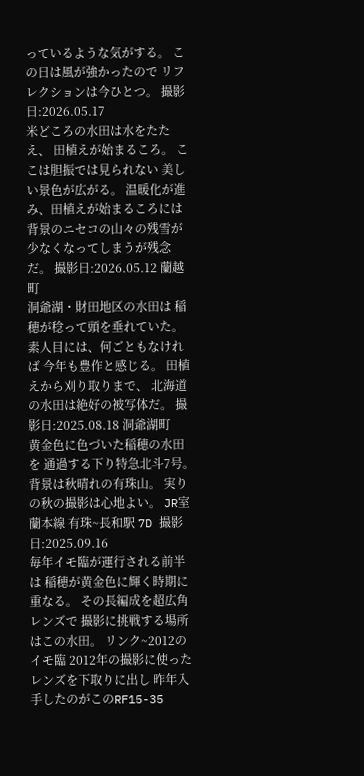っているような気がする。 この日は風が強かったので リフレクションは今ひとつ。 撮影日:2026.05.17
米どころの水田は水をたたえ、 田植えが始まるころ。 ここは胆振では見られない 美しい景色が広がる。 温暖化が進み、田植えが始まるころには 背景のニセコの山々の残雪が 少なくなってしまうが残念だ。 撮影日:2026.05.12 蘭越町
洞爺湖・財田地区の水田は 稲穂が稔って頭を垂れていた。 素人目には、何ごともなければ 今年も豊作と感じる。 田植えから刈り取りまで、 北海道の水田は絶好の被写体だ。 撮影日:2025.08.18 洞爺湖町
黄金色に色づいた稲穂の水田を 通過する下り特急北斗7号。 背景は秋晴れの有珠山。 実りの秋の撮影は心地よい。 JR室蘭本線 有珠~長和駅 7D 撮影日:2025.09.16
毎年イモ臨が運行される前半は 稲穂が黄金色に輝く時期に重なる。 その長編成を超広角レンズで 撮影に挑戦する場所はこの水田。 リンク~2012のイモ臨 2012年の撮影に使ったレンズを下取りに出し 昨年入手したのがこのRF15-35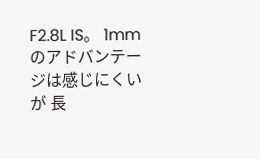F2.8L IS。 1mmのアドバンテージは感じにくいが 長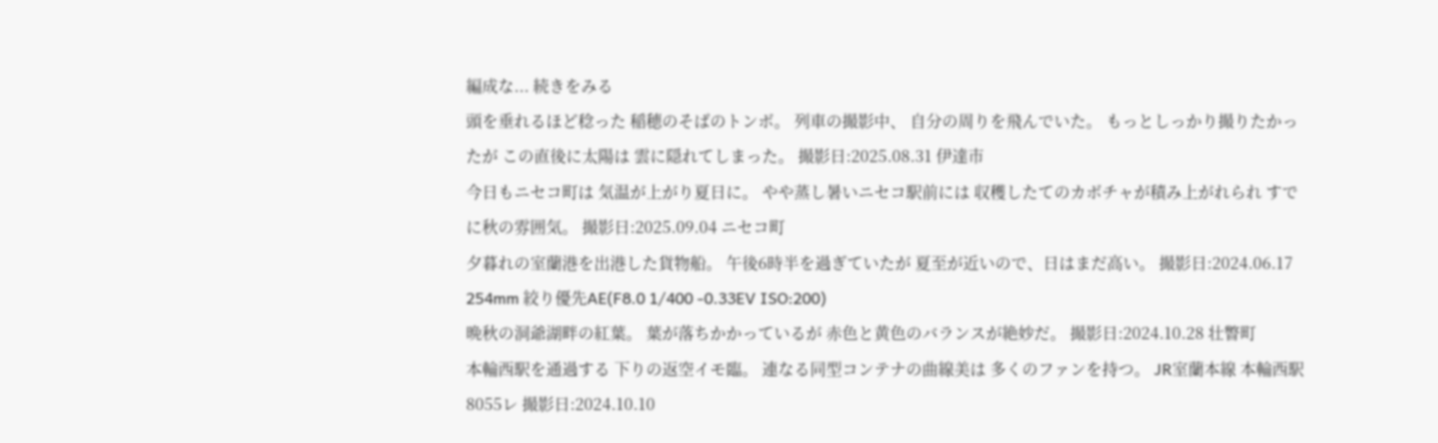編成な... 続きをみる
頭を垂れるほど稔った 稲穂のそばのトンボ。 列車の撮影中、 自分の周りを飛んでいた。 もっとしっかり撮りたかったが この直後に太陽は 雲に隠れてしまった。 撮影日:2025.08.31 伊達市
今日もニセコ町は 気温が上がり夏日に。 やや蒸し暑いニセコ駅前には 収穫したてのカボチャが積み上がれられ すでに秋の雰囲気。 撮影日:2025.09.04 ニセコ町
夕暮れの室蘭港を出港した貨物船。 午後6時半を過ぎていたが 夏至が近いので、日はまだ高い。 撮影日:2024.06.17 254mm 絞り優先AE(F8.0 1/400 -0.33EV ISO:200)
晩秋の洞爺湖畔の紅葉。 葉が落ちかかっているが 赤色と黄色のバランスが絶妙だ。 撮影日:2024.10.28 壮瞥町
本輪西駅を通過する 下りの返空イモ臨。 連なる同型コンテナの曲線美は 多くのファンを持つ。 JR室蘭本線 本輪西駅 8055レ 撮影日:2024.10.10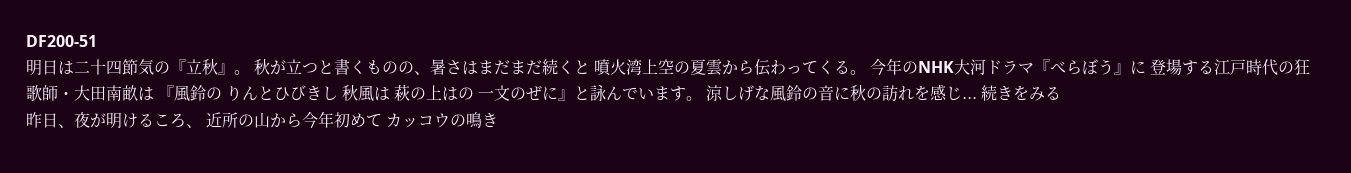DF200-51
明日は二十四節気の『立秋』。 秋が立つと書くものの、暑さはまだまだ続くと 噴火湾上空の夏雲から伝わってくる。 今年のNHK大河ドラマ『べらぼう』に 登場する江戸時代の狂歌師・大田南畝は 『風鈴の りんとひびきし 秋風は 萩の上はの 一文のぜに』と詠んでいます。 涼しげな風鈴の音に秋の訪れを感じ... 続きをみる
昨日、夜が明けるころ、 近所の山から今年初めて カッコウの鳴き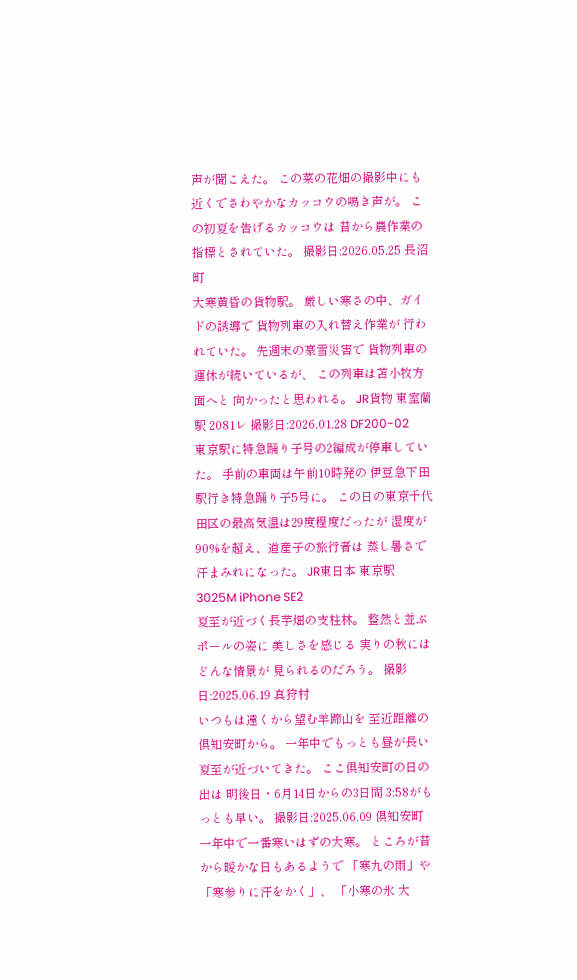声が聞こえた。 この菜の花畑の撮影中にも 近くでさわやかなカッコウの鳴き声が。 この初夏を告げるカッコウは 昔から農作業の指標とされていた。 撮影日:2026.05.25 長沼町
大寒黄昏の貨物駅。 厳しい寒さの中、ガイドの誘導で 貨物列車の入れ替え作業が 行われていた。 先週末の豪雪災害で 貨物列車の運休が続いているが、 この列車は苫小牧方面へと 向かったと思われる。 JR貨物 東室蘭駅 2081レ 撮影日:2026.01.28 DF200-02
東京駅に特急踊り子号の2編成が停車していた。 手前の車両は午前10時発の 伊豆急下田駅行き特急踊り子5号に。 この日の東京千代田区の最高気温は29度程度だったが 湿度が90%を超え、道産子の旅行者は 蒸し暑さで汗まみれになった。 JR東日本 東京駅 3025M iPhone SE2
夏至が近づく長芋畑の支柱林。 整然と並ぶポールの姿に 美しさを感じる 実りの秋にはどんな情景が 見られるのだろう。 撮影日:2025.06.19 真狩村
いつもは遠くから望む羊蹄山を 至近距離の倶知安町から。 一年中でもっとも昼が長い 夏至が近づいてきた。 ここ倶知安町の日の出は 明後日・6月14日からの3日間 3:58がもっとも早い。 撮影日:2025.06.09 倶知安町
一年中で一番寒いはずの大寒。 ところが昔から暖かな日もあるようで 「寒九の雨」や「寒参りに汗をかく」、 「小寒の氷 大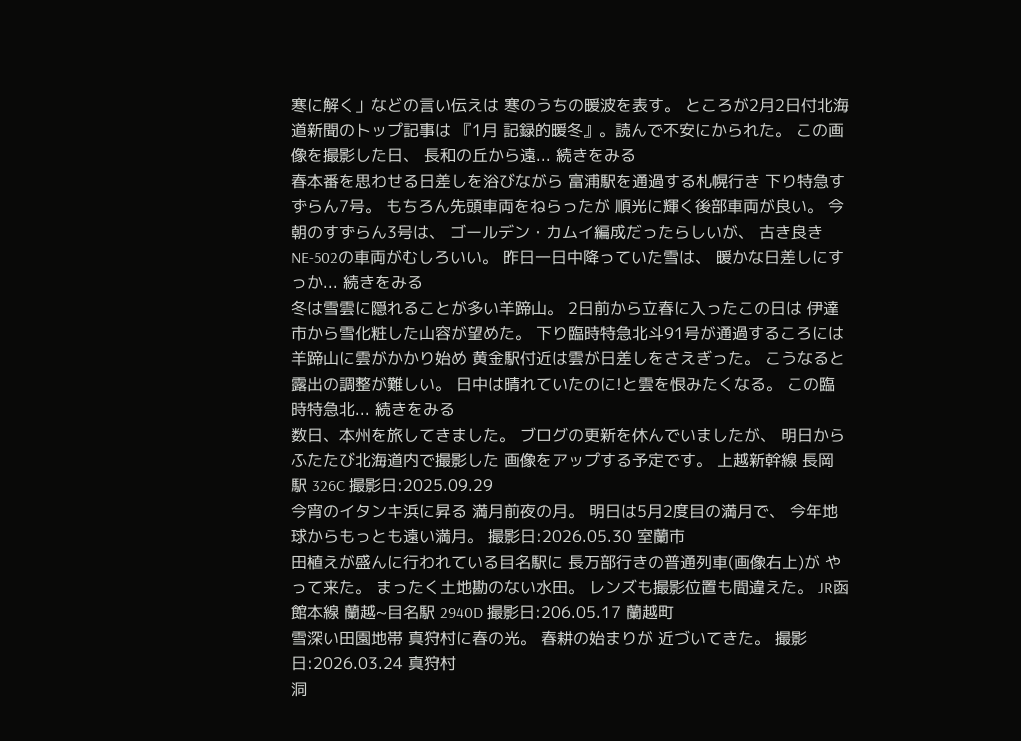寒に解く」などの言い伝えは 寒のうちの暖波を表す。 ところが2月2日付北海道新聞のトップ記事は 『1月 記録的暖冬』。読んで不安にかられた。 この画像を撮影した日、 長和の丘から遠... 続きをみる
春本番を思わせる日差しを浴びながら 富浦駅を通過する札幌行き 下り特急すずらん7号。 もちろん先頭車両をねらったが 順光に輝く後部車両が良い。 今朝のすずらん3号は、 ゴールデン・カムイ編成だったらしいが、 古き良きNE-502の車両がむしろいい。 昨日一日中降っていた雪は、 暖かな日差しにすっか... 続きをみる
冬は雪雲に隠れることが多い羊蹄山。 2日前から立春に入ったこの日は 伊達市から雪化粧した山容が望めた。 下り臨時特急北斗91号が通過するころには 羊蹄山に雲がかかり始め 黄金駅付近は雲が日差しをさえぎった。 こうなると露出の調整が難しい。 日中は晴れていたのに!と雲を恨みたくなる。 この臨時特急北... 続きをみる
数日、本州を旅してきました。 ブログの更新を休んでいましたが、 明日からふたたび北海道内で撮影した 画像をアップする予定です。 上越新幹線 長岡駅 326C 撮影日:2025.09.29
今宵のイタンキ浜に昇る 満月前夜の月。 明日は5月2度目の満月で、 今年地球からもっとも遠い満月。 撮影日:2026.05.30 室蘭市
田植えが盛んに行われている目名駅に 長万部行きの普通列車(画像右上)が やって来た。 まったく土地勘のない水田。 レンズも撮影位置も間違えた。 JR函館本線 蘭越~目名駅 2940D 撮影日:206.05.17 蘭越町
雪深い田園地帯 真狩村に春の光。 春耕の始まりが 近づいてきた。 撮影日:2026.03.24 真狩村
洞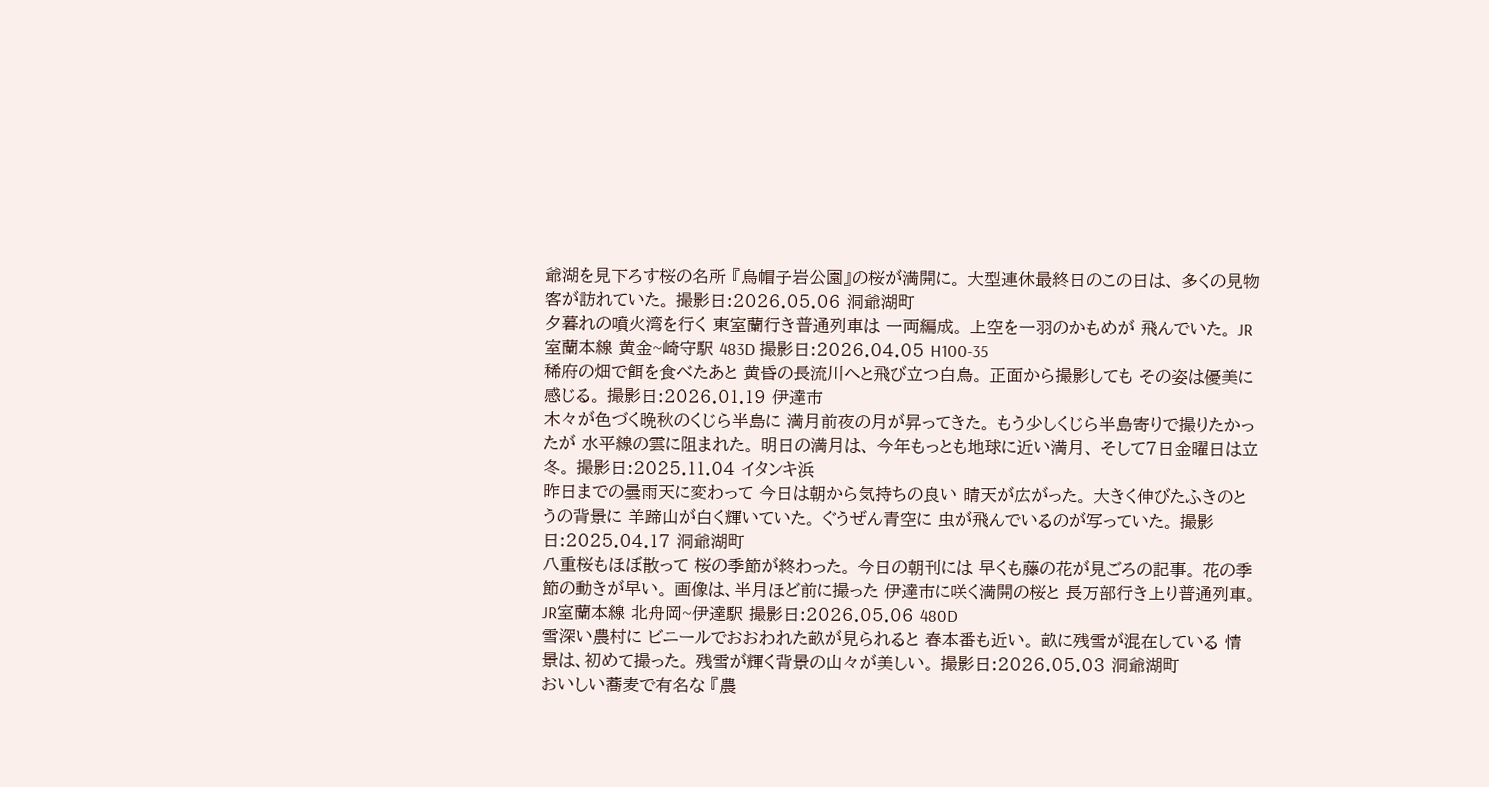爺湖を見下ろす桜の名所 『烏帽子岩公園』の桜が満開に。 大型連休最終日のこの日は、 多くの見物客が訪れていた。 撮影日:2026.05.06 洞爺湖町
夕暮れの噴火湾を行く 東室蘭行き普通列車は 一両編成。 上空を一羽のかもめが 飛んでいた。 JR室蘭本線 黄金~崎守駅 483D 撮影日:2026.04.05 H100-35
稀府の畑で餌を食べたあと 黄昏の長流川へと飛び立つ白鳥。 正面から撮影しても その姿は優美に感じる。 撮影日:2026.01.19 伊達市
木々が色づく晩秋のくじら半島に 満月前夜の月が昇ってきた。 もう少しくじら半島寄りで撮りたかったが 水平線の雲に阻まれた。 明日の満月は、 今年もっとも地球に近い満月、 そして7日金曜日は立冬。 撮影日:2025.11.04 イタンキ浜
昨日までの曇雨天に変わって 今日は朝から気持ちの良い 晴天が広がった。 大きく伸びたふきのとうの背景に 羊蹄山が白く輝いていた。 ぐうぜん青空に 虫が飛んでいるのが写っていた。 撮影日:2025.04.17 洞爺湖町
八重桜もほぼ散って 桜の季節が終わった。 今日の朝刊には 早くも藤の花が見ごろの記事。 花の季節の動きが早い。 画像は、半月ほど前に撮った 伊達市に咲く満開の桜と 長万部行き上り普通列車。 JR室蘭本線 北舟岡~伊達駅 撮影日:2026.05.06 480D
雪深い農村に ビニールでおおわれた畝が見られると 春本番も近い。 畝に残雪が混在している 情景は、初めて撮った。 残雪が輝く背景の山々が美しい。 撮影日:2026.05.03 洞爺湖町
おいしい蕎麦で有名な 『農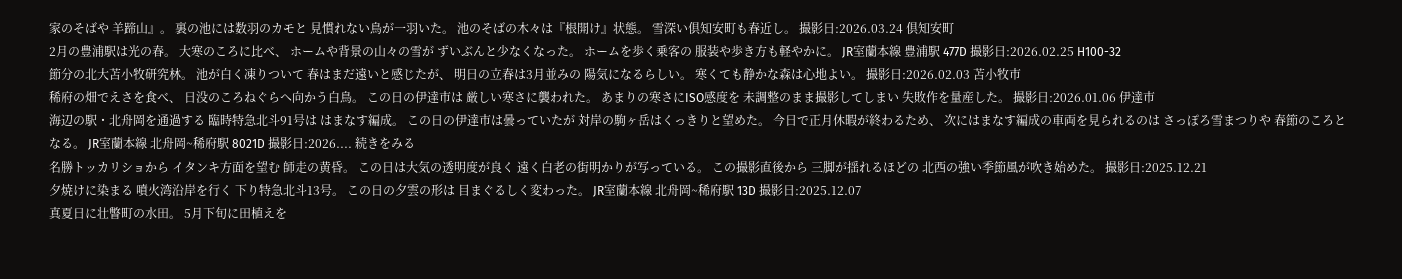家のそばや 羊蹄山』。 裏の池には数羽のカモと 見慣れない鳥が一羽いた。 池のそばの木々は『根開け』状態。 雪深い倶知安町も春近し。 撮影日:2026.03.24 倶知安町
2月の豊浦駅は光の春。 大寒のころに比べ、 ホームや背景の山々の雪が ずいぶんと少なくなった。 ホームを歩く乗客の 服装や歩き方も軽やかに。 JR室蘭本線 豊浦駅 477D 撮影日:2026.02.25 H100-32
節分の北大苫小牧研究林。 池が白く凍りついて 春はまだ遠いと感じたが、 明日の立春は3月並みの 陽気になるらしい。 寒くても静かな森は心地よい。 撮影日:2026.02.03 苫小牧市
稀府の畑でえさを食べ、 日没のころねぐらへ向かう白鳥。 この日の伊達市は 厳しい寒さに襲われた。 あまりの寒さにISO感度を 未調整のまま撮影してしまい 失敗作を量産した。 撮影日:2026.01.06 伊達市
海辺の駅・北舟岡を通過する 臨時特急北斗91号は はまなす編成。 この日の伊達市は曇っていたが 対岸の駒ヶ岳はくっきりと望めた。 今日で正月休暇が終わるため、 次にはまなす編成の車両を見られるのは さっぽろ雪まつりや 春節のころとなる。 JR室蘭本線 北舟岡~稀府駅 8021D 撮影日:2026.... 続きをみる
名勝トッカリショから イタンキ方面を望む 師走の黄昏。 この日は大気の透明度が良く 遠く白老の街明かりが写っている。 この撮影直後から 三脚が揺れるほどの 北西の強い季節風が吹き始めた。 撮影日:2025.12.21
夕焼けに染まる 噴火湾沿岸を行く 下り特急北斗13号。 この日の夕雲の形は 目まぐるしく変わった。 JR室蘭本線 北舟岡~稀府駅 13D 撮影日:2025.12.07
真夏日に壮瞥町の水田。 5月下旬に田植えを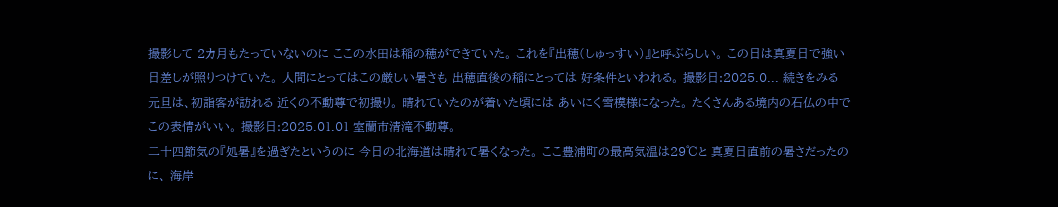撮影して 2カ月もたっていないのに ここの水田は稲の穂ができていた。 これを『出穂(しゅっすい)』と呼ぶらしい。 この日は真夏日で強い日差しが照りつけていた。 人間にとってはこの厳しい暑さも 出穂直後の稲にとっては 好条件といわれる。 撮影日:2025.0... 続きをみる
元旦は、初詣客が訪れる 近くの不動尊で初撮り。 晴れていたのが着いた頃には あいにく雪模様になった。 たくさんある境内の石仏の中で この表情がいい。 撮影日:2025.01.01 室蘭市清滝不動尊。
二十四節気の『処暑』を過ぎたというのに 今日の北海道は晴れて暑くなった。 ここ豊浦町の最高気温は29℃と 真夏日直前の暑さだったのに、 海岸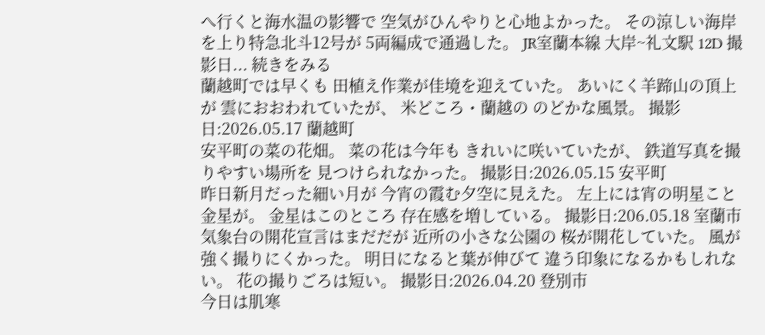へ行くと海水温の影響で 空気がひんやりと心地よかった。 その涼しい海岸を上り特急北斗12号が 5両編成で通過した。 JR室蘭本線 大岸~礼文駅 12D 撮影日... 続きをみる
蘭越町では早くも 田植え作業が佳境を迎えていた。 あいにく羊蹄山の頂上が 雲におおわれていたが、 米どころ・蘭越の のどかな風景。 撮影日:2026.05.17 蘭越町
安平町の菜の花畑。 菜の花は今年も きれいに咲いていたが、 鉄道写真を撮りやすい場所を 見つけられなかった。 撮影日:2026.05.15 安平町
昨日新月だった細い月が 今宵の霞む夕空に見えた。 左上には宵の明星こと金星が。 金星はこのところ 存在感を増している。 撮影日:206.05.18 室蘭市
気象台の開花宣言はまだだが 近所の小さな公園の 桜が開花していた。 風が強く撮りにくかった。 明日になると葉が伸びて 違う印象になるかもしれない。 花の撮りごろは短い。 撮影日:2026.04.20 登別市
今日は肌寒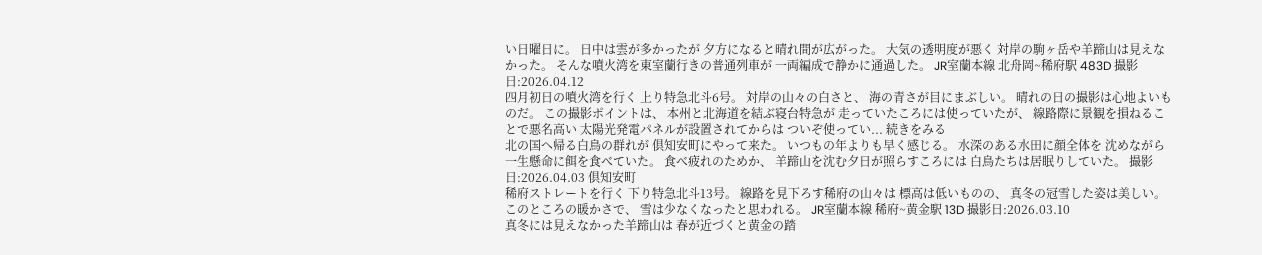い日曜日に。 日中は雲が多かったが 夕方になると晴れ間が広がった。 大気の透明度が悪く 対岸の駒ヶ岳や羊蹄山は見えなかった。 そんな噴火湾を東室蘭行きの普通列車が 一両編成で静かに通過した。 JR室蘭本線 北舟岡~稀府駅 483D 撮影日:2026.04.12
四月初日の噴火湾を行く 上り特急北斗6号。 対岸の山々の白さと、 海の青さが目にまぶしい。 晴れの日の撮影は心地よいものだ。 この撮影ポイントは、 本州と北海道を結ぶ寝台特急が 走っていたころには使っていたが、 線路際に景観を損ねることで悪名高い 太陽光発電パネルが設置されてからは ついぞ使ってい... 続きをみる
北の国へ帰る白鳥の群れが 倶知安町にやって来た。 いつもの年よりも早く感じる。 水深のある水田に顔全体を 沈めながら一生懸命に餌を食べていた。 食べ疲れのためか、 羊蹄山を沈む夕日が照らすころには 白鳥たちは居眠りしていた。 撮影日:2026.04.03 倶知安町
稀府ストレートを行く 下り特急北斗13号。 線路を見下ろす稀府の山々は 標高は低いものの、 真冬の冠雪した姿は美しい。 このところの暖かさで、 雪は少なくなったと思われる。 JR室蘭本線 稀府~黄金駅 13D 撮影日:2026.03.10
真冬には見えなかった羊蹄山は 春が近づくと黄金の踏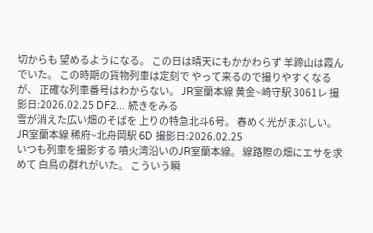切からも 望めるようになる。 この日は晴天にもかかわらず 羊蹄山は霞んでいた。 この時期の貨物列車は定刻で やって来るので撮りやすくなるが、 正確な列車番号はわからない。 JR室蘭本線 黄金~崎守駅 3061レ 撮影日:2026.02.25 DF2... 続きをみる
雪が消えた広い畑のそばを 上りの特急北斗6号。 春めく光がまぶしい。 JR室蘭本線 稀府~北舟岡駅 6D 撮影日:2026.02.25
いつも列車を撮影する 噴火湾沿いのJR室蘭本線。 線路際の畑にエサを求めて 白鳥の群れがいた。 こういう瞬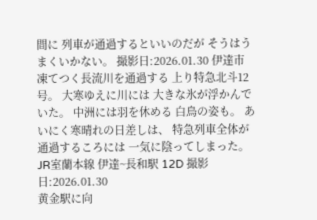間に 列車が通過するといいのだが そうはうまくいかない。 撮影日:2026.01.30 伊達市
凍てつく長流川を通過する 上り特急北斗12号。 大寒ゆえに川には 大きな氷が浮かんでいた。 中洲には羽を休める 白鳥の姿も。 あいにく寒晴れの日差しは、 特急列車全体が通過するころには 一気に陰ってしまった。 JR室蘭本線 伊達~長和駅 12D 撮影日:2026.01.30
黄金駅に向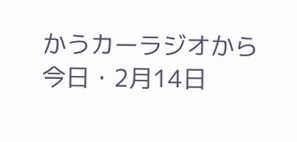かうカーラジオから 今日・2月14日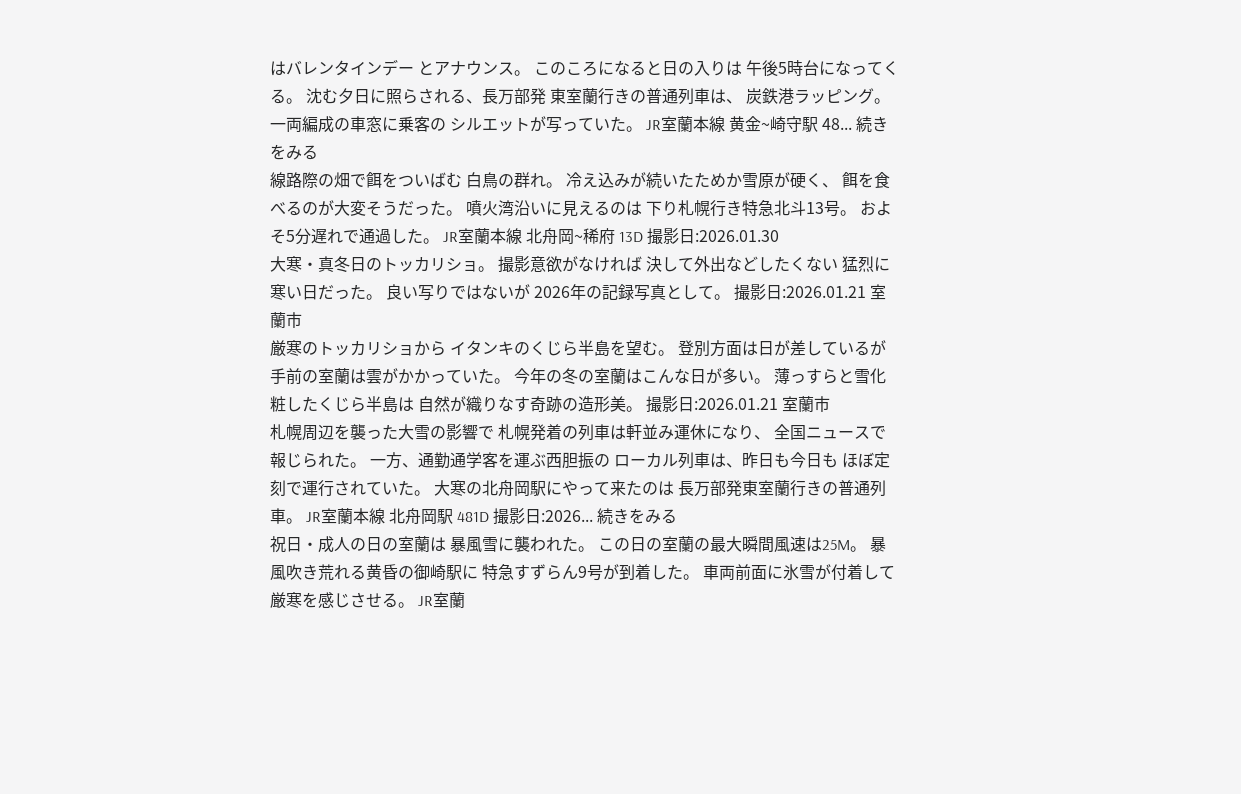はバレンタインデー とアナウンス。 このころになると日の入りは 午後5時台になってくる。 沈む夕日に照らされる、長万部発 東室蘭行きの普通列車は、 炭鉄港ラッピング。 一両編成の車窓に乗客の シルエットが写っていた。 JR室蘭本線 黄金~崎守駅 48... 続きをみる
線路際の畑で餌をついばむ 白鳥の群れ。 冷え込みが続いたためか雪原が硬く、 餌を食べるのが大変そうだった。 噴火湾沿いに見えるのは 下り札幌行き特急北斗13号。 およそ5分遅れで通過した。 JR室蘭本線 北舟岡~稀府 13D 撮影日:2026.01.30
大寒・真冬日のトッカリショ。 撮影意欲がなければ 決して外出などしたくない 猛烈に寒い日だった。 良い写りではないが 2026年の記録写真として。 撮影日:2026.01.21 室蘭市
厳寒のトッカリショから イタンキのくじら半島を望む。 登別方面は日が差しているが 手前の室蘭は雲がかかっていた。 今年の冬の室蘭はこんな日が多い。 薄っすらと雪化粧したくじら半島は 自然が織りなす奇跡の造形美。 撮影日:2026.01.21 室蘭市
札幌周辺を襲った大雪の影響で 札幌発着の列車は軒並み運休になり、 全国ニュースで報じられた。 一方、通勤通学客を運ぶ西胆振の ローカル列車は、昨日も今日も ほぼ定刻で運行されていた。 大寒の北舟岡駅にやって来たのは 長万部発東室蘭行きの普通列車。 JR室蘭本線 北舟岡駅 481D 撮影日:2026... 続きをみる
祝日・成人の日の室蘭は 暴風雪に襲われた。 この日の室蘭の最大瞬間風速は25M。 暴風吹き荒れる黄昏の御崎駅に 特急すずらん9号が到着した。 車両前面に氷雪が付着して 厳寒を感じさせる。 JR室蘭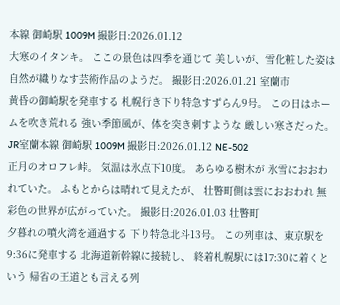本線 御崎駅 1009M 撮影日:2026.01.12
大寒のイタンキ。 ここの景色は四季を通じて 美しいが、雪化粧した姿は 自然が織りなす芸術作品のようだ。 撮影日:2026.01.21 室蘭市
黄昏の御崎駅を発車する 札幌行き下り特急すずらん9号。 この日はホームを吹き荒れる 強い季節風が、体を突き刺すような 厳しい寒さだった。 JR室蘭本線 御崎駅 1009M 撮影日:2026.01.12 NE-502
正月のオロフレ峠。 気温は氷点下10度。 あらゆる樹木が 氷雪におおわれていた。 ふもとからは晴れて見えたが、 壮瞥町側は雲におおわれ 無彩色の世界が広がっていた。 撮影日:2026.01.03 壮瞥町
夕暮れの噴火湾を通過する 下り特急北斗13号。 この列車は、東京駅を9:36に発車する 北海道新幹線に接続し、 終着札幌駅には17:30に着くという 帰省の王道とも言える列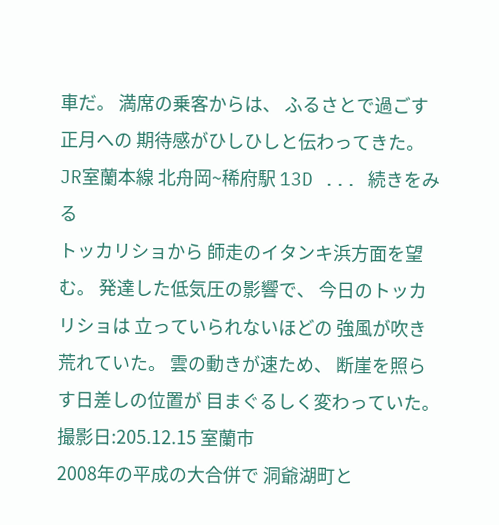車だ。 満席の乗客からは、 ふるさとで過ごす正月への 期待感がひしひしと伝わってきた。 JR室蘭本線 北舟岡~稀府駅 13D ... 続きをみる
トッカリショから 師走のイタンキ浜方面を望む。 発達した低気圧の影響で、 今日のトッカリショは 立っていられないほどの 強風が吹き荒れていた。 雲の動きが速ため、 断崖を照らす日差しの位置が 目まぐるしく変わっていた。 撮影日:205.12.15 室蘭市
2008年の平成の大合併で 洞爺湖町と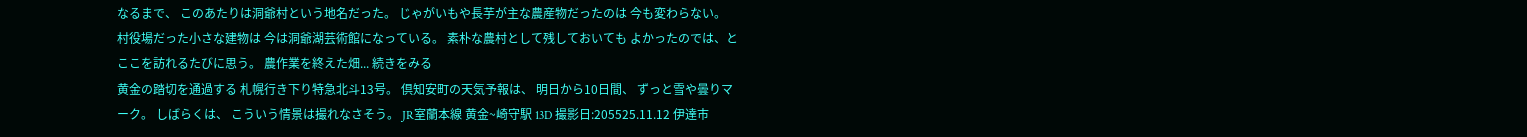なるまで、 このあたりは洞爺村という地名だった。 じゃがいもや長芋が主な農産物だったのは 今も変わらない。 村役場だった小さな建物は 今は洞爺湖芸術館になっている。 素朴な農村として残しておいても よかったのでは、と ここを訪れるたびに思う。 農作業を終えた畑... 続きをみる
黄金の踏切を通過する 札幌行き下り特急北斗13号。 倶知安町の天気予報は、 明日から10日間、 ずっと雪や曇りマーク。 しばらくは、 こういう情景は撮れなさそう。 JR室蘭本線 黄金~崎守駅 13D 撮影日:205525.11.12 伊達市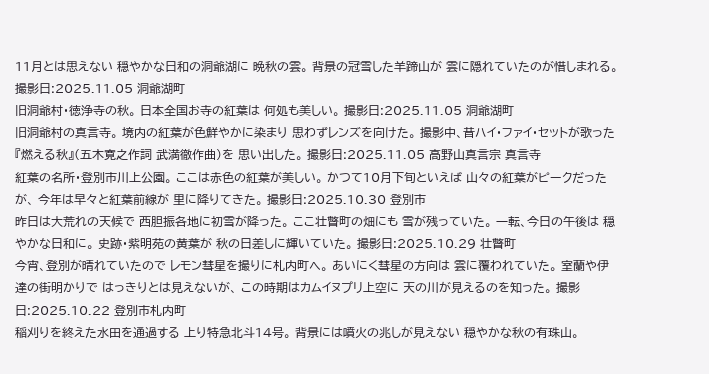11月とは思えない 穏やかな日和の洞爺湖に 晩秋の雲。 背景の冠雪した羊蹄山が 雲に隠れていたのが惜しまれる。 撮影日:2025.11.05 洞爺湖町
旧洞爺村・徳浄寺の秋。 日本全国お寺の紅葉は 何処も美しい。 撮影日:2025.11.05 洞爺湖町
旧洞爺村の真言寺。 境内の紅葉が色鮮やかに染まり 思わずレンズを向けた。 撮影中、昔ハイ・ファイ・セットが歌った 『燃える秋』(五木寛之作詞 武満徹作曲)を 思い出した。 撮影日:2025.11.05 高野山真言宗 真言寺
紅葉の名所・登別市川上公園。 ここは赤色の紅葉が美しい。 かつて10月下旬といえば 山々の紅葉がピークだったが、 今年は早々と紅葉前線が 里に降りてきた。 撮影日:2025.10.30 登別市
昨日は大荒れの天候で 西胆振各地に初雪が降った。 ここ壮瞥町の畑にも 雪が残っていた。 一転、今日の午後は 穏やかな日和に。 史跡・紫明苑の黄葉が 秋の日差しに輝いていた。 撮影日:2025.10.29 壮瞥町
今宵、登別が晴れていたので レモン彗星を撮りに札内町へ。 あいにく彗星の方向は 雲に覆われていた。 室蘭や伊達の街明かりで はっきりとは見えないが、 この時期はカムイヌプリ上空に 天の川が見えるのを知った。 撮影日:2025.10.22 登別市札内町
稲刈りを終えた水田を通過する 上り特急北斗14号。 背景には噴火の兆しが見えない 穏やかな秋の有珠山。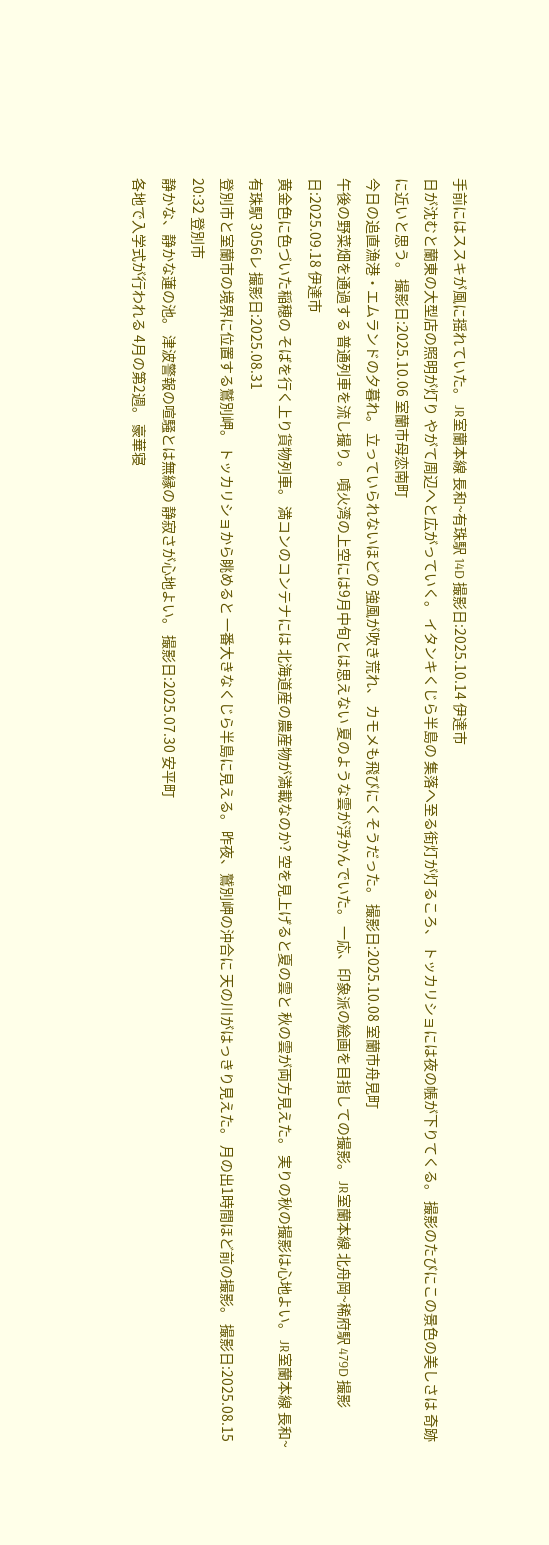手前にはススキが風に揺れていた。 JR室蘭本線 長和~有珠駅 14D 撮影日:2025.10.14 伊達市
日が沈むと蘭東の大型店の照明が灯り やがて周辺へと広がっていく。 イタンキくじら半島の 集落へ至る街灯が灯るころ、 トッカリショには夜の帳が下りてくる。 撮影のたびにこの景色の美しさは 奇跡に近いと思う。 撮影日:2025.10.06 室蘭市母恋南町
今日の追直漁港・エムランドの夕暮れ。 立っていられないほどの 強風が吹き荒れ、 カモメも飛びにくそうだった。 撮影日:2025.10.08 室蘭市舟見町
午後の野菜畑を通過する 普通列車を流し撮り。 噴火湾の上空には9月中旬とは思えない 夏のような雲が浮かんでいた。 一応、印象派の絵画を目指しての撮影。 JR室蘭本線 北舟岡~稀府駅 479D 撮影日:2025.09.18 伊達市
黄金色に色づいた稲穂の そばを行く上り貨物列車。 満コンのコンテナには 北海道産の農産物が満載なのか? 空を見上げると夏の雲と 秋の雲が両方見えた。 実りの秋の撮影は心地よい。 JR室蘭本線 長和~有珠駅 3056レ 撮影日:2025.08.31
登別市と室蘭市の境界に位置する鷲別岬。 トッカリショから眺めると 一番大きなくじら半島に見える。 昨夜、鷲別岬の沖合に 天の川がはっきり見えた。 月の出1時間ほど前の撮影。 撮影日:2025.08.15 20:32 登別市
静かな、静かな蓮の池。 津波警報の喧騒とは無縁の 静寂さが心地よい。 撮影日:2025.07.30 安平町
各地で入学式が行われる 4月の第2週。 豪華寝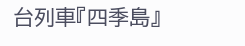台列車『四季島』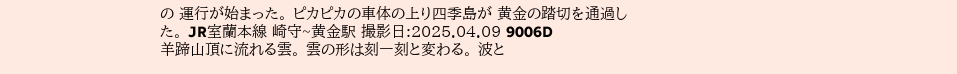の 運行が始まった。 ピカピカの車体の上り四季島が 黄金の踏切を通過した。 JR室蘭本線 崎守~黄金駅 撮影日:2025.04.09 9006D
羊蹄山頂に流れる雲。 雲の形は刻一刻と変わる。 波と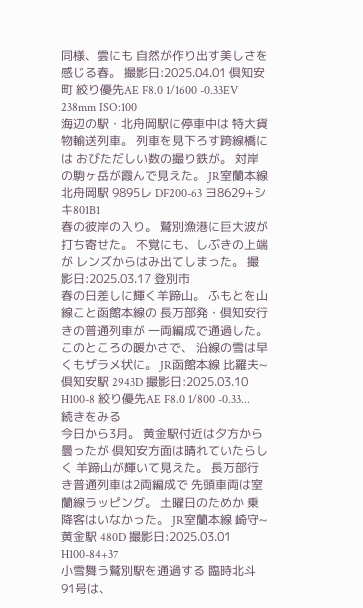同様、雲にも 自然が作り出す美しさを感じる春。 撮影日:2025.04.01 倶知安町 絞り優先AE F8.0 1/1600 -0.33EV 238mm ISO:100
海辺の駅・北舟岡駅に停車中は 特大貨物輸送列車。 列車を見下ろす跨線橋には おびただしい数の撮り鉄が。 対岸の駒ヶ岳が霞んで見えた。 JR室蘭本線 北舟岡駅 9895レ DF200-63 ヨ8629+シキ801B1
春の彼岸の入り。 鷲別漁港に巨大波が打ち寄せた。 不覚にも、しぶきの上端が レンズからはみ出てしまった。 撮影日:2025.03.17 登別市
春の日差しに輝く羊蹄山。 ふもとを山線こと函館本線の 長万部発・倶知安行きの普通列車が 一両編成で通過した。 このところの暖かさで、 沿線の雪は早くもザラメ状に。 JR函館本線 比羅夫~倶知安駅 2943D 撮影日:2025.03.10 H100-8 絞り優先AE F8.0 1/800 -0.33... 続きをみる
今日から3月。 黄金駅付近は夕方から曇ったが 倶知安方面は晴れていたらしく 羊蹄山が輝いて見えた。 長万部行き普通列車は2両編成で 先頭車両は室蘭線ラッピング。 土曜日のためか 乗降客はいなかった。 JR室蘭本線 崎守~黄金駅 480D 撮影日:2025.03.01 H100-84+37
小雪舞う鷲別駅を通過する 臨時北斗91号は、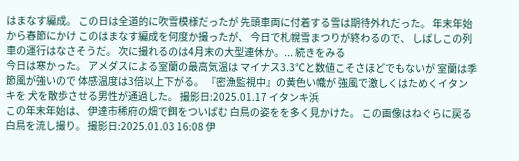はまなす編成。 この日は全道的に吹雪模様だったが 先頭車両に付着する雪は期待外れだった。 年末年始から春節にかけ このはまなす編成を何度か撮ったが、 今日で札幌雪まつりが終わるので、 しばしこの列車の運行はなさそうだ。 次に撮れるのは4月末の大型連休か。... 続きをみる
今日は寒かった。 アメダスによる室蘭の最高気温は マイナス3.3℃と数値こそさほどでもないが 室蘭は季節風が強いので 体感温度は3倍以上下がる。 『密漁監視中』の黄色い幟が 強風で激しくはためくイタンキを 犬を散歩させる男性が通過した。 撮影日:2025.01.17 イタンキ浜
この年末年始は、 伊達市稀府の畑で餌をついばむ 白鳥の姿をを多く見かけた。 この画像はねぐらに戻る 白鳥を流し撮り。 撮影日:2025.01.03 16:08 伊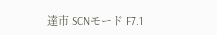達市 SCNモード F7.1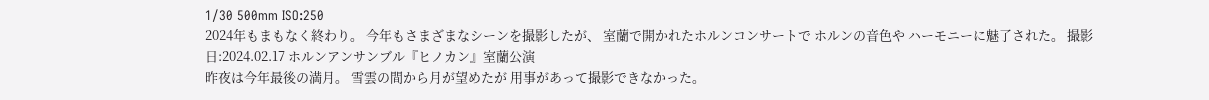1/30 500mm ISO:250
2024年もまもなく終わり。 今年もさまざまなシーンを撮影したが、 室蘭で開かれたホルンコンサートで ホルンの音色や ハーモニーに魅了された。 撮影日:2024.02.17 ホルンアンサンブル『ヒノカン』室蘭公演
昨夜は今年最後の満月。 雪雲の間から月が望めたが 用事があって撮影できなかった。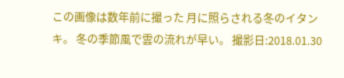この画像は数年前に撮った 月に照らされる冬のイタンキ。 冬の季節風で雲の流れが早い。 撮影日:2018.01.30